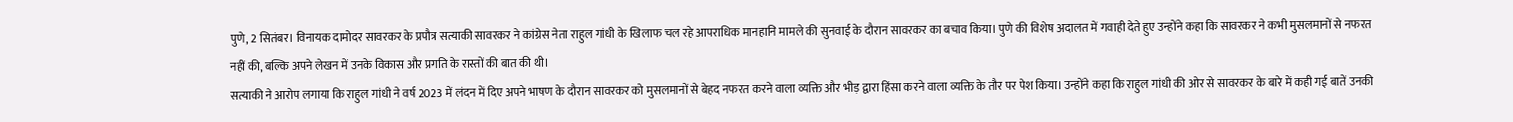पुणे, 2 सितंबर। विनायक दामोदर सावरकर के प्रपौत्र सत्याकी सावरकर ने कांग्रेस नेता राहुल गांधी के खिलाफ चल रहे आपराधिक मानहानि मामले की सुनवाई के दौरान सावरकर का बचाव किया। पुणे की विशेष अदालत में गवाही देते हुए उन्होंने कहा कि सावरकर ने कभी मुसलमानों से नफरत नहीं की, बल्कि अपने लेखन में उनके विकास और प्रगति के रास्तों की बात की थी।
सत्याकी ने आरोप लगाया कि राहुल गांधी ने वर्ष 2023 में लंदन में दिए अपने भाषण के दौरान सावरकर को मुसलमानों से बेहद नफरत करने वाला व्यक्ति और भीड़ द्वारा हिंसा करने वाला व्यक्ति के तौर पर पेश किया। उन्होंने कहा कि राहुल गांधी की ओर से सावरकर के बारे में कही गई बातें उनकी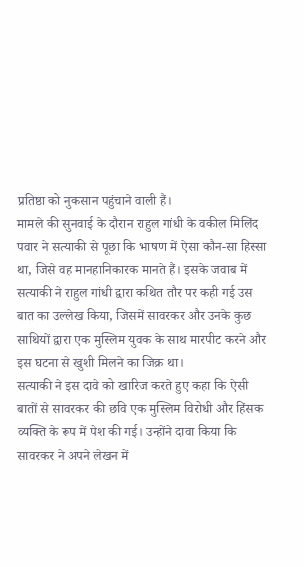प्रतिष्ठा को नुकसान पहुंचाने वाली हैं।
मामले की सुनवाई के दौरान राहुल गांधी के वकील मिलिंद पवार ने सत्याकी से पूछा कि भाषण में ऐसा कौन-सा हिस्सा था, जिसे वह मानहानिकारक मानते हैं। इसके जवाब में सत्याकी ने राहुल गांधी द्वारा कथित तौर पर कही गई उस बात का उल्लेख किया, जिसमें सावरकर और उनके कुछ साथियों द्वारा एक मुस्लिम युवक के साथ मारपीट करने और इस घटना से खुशी मिलने का जिक्र था।
सत्याकी ने इस दावे को खारिज करते हुए कहा कि ऐसी बातों से सावरकर की छवि एक मुस्लिम विरोधी और हिंसक व्यक्ति के रूप में पेश की गई। उन्होंने दावा किया कि सावरकर ने अपने लेखन में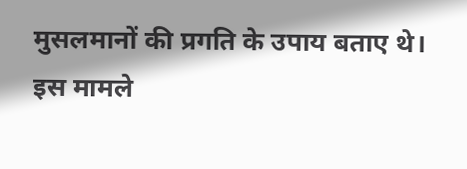मुसलमानों की प्रगति के उपाय बताए थे।
इस मामले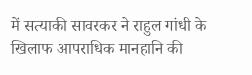में सत्याकी सावरकर ने राहुल गांधी के खिलाफ आपराधिक मानहानि की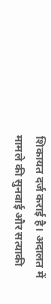शिकायत दर्ज कराई है। अदालत में मामले की सुनवाई और सत्याकी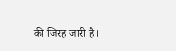की जिरह जारी है।